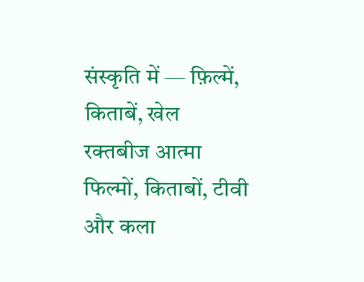संस्कृति में — फ़िल्में, किताबें, खेल
रक्तबीज आत्मा फिल्मों, किताबों, टीवी और कला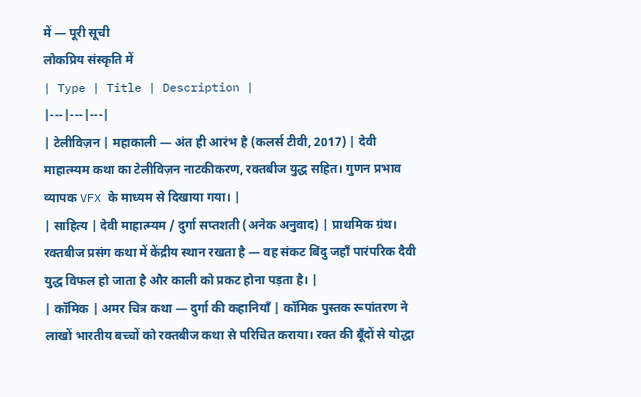में — पूरी सूची
लोकप्रिय संस्कृति में
| Type | Title | Description |
|---|---|---|
| टेलीविज़न | महाकाली — अंत ही आरंभ है (कलर्स टीवी, 2017) | देवी माहात्म्यम कथा का टेलीविज़न नाटकीकरण, रक्तबीज युद्ध सहित। गुणन प्रभाव व्यापक VFX के माध्यम से दिखाया गया। |
| साहित्य | देवी माहात्म्यम / दुर्गा सप्तशती (अनेक अनुवाद) | प्राथमिक ग्रंथ। रक्तबीज प्रसंग कथा में केंद्रीय स्थान रखता है — वह संकट बिंदु जहाँ पारंपरिक दैवी युद्ध विफल हो जाता है और काली को प्रकट होना पड़ता है। |
| कॉमिक | अमर चित्र कथा — दुर्गा की कहानियाँ | कॉमिक पुस्तक रूपांतरण ने लाखों भारतीय बच्चों को रक्तबीज कथा से परिचित कराया। रक्त की बूँदों से योद्धा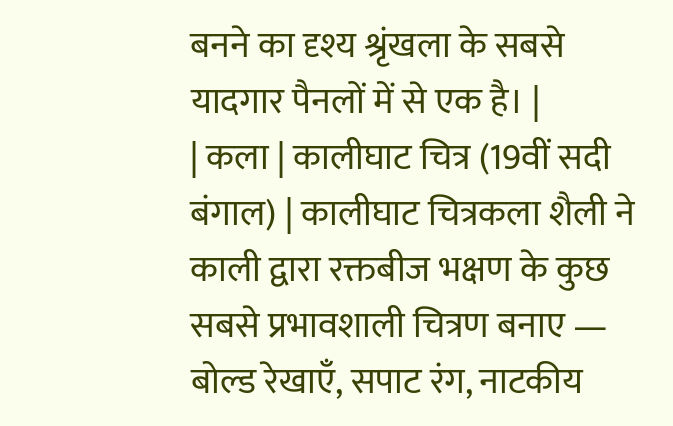बनने का दृश्य श्रृंखला के सबसे यादगार पैनलों में से एक है। |
| कला | कालीघाट चित्र (19वीं सदी बंगाल) | कालीघाट चित्रकला शैली ने काली द्वारा रक्तबीज भक्षण के कुछ सबसे प्रभावशाली चित्रण बनाए — बोल्ड रेखाएँ, सपाट रंग, नाटकीय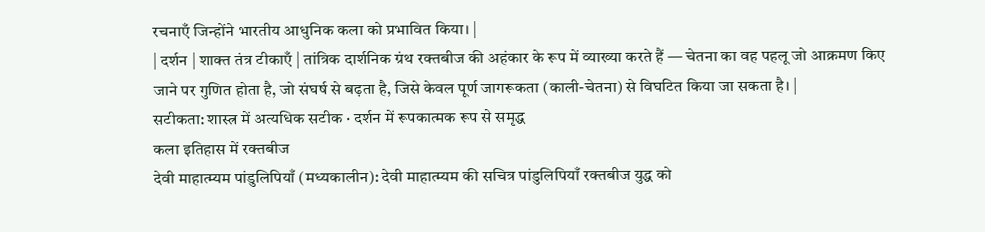रचनाएँ जिन्होंने भारतीय आधुनिक कला को प्रभावित किया। |
| दर्शन | शाक्त तंत्र टीकाएँ | तांत्रिक दार्शनिक ग्रंथ रक्तबीज की अहंकार के रूप में व्याख्या करते हैं — चेतना का वह पहलू जो आक्रमण किए जाने पर गुणित होता है, जो संघर्ष से बढ़ता है, जिसे केवल पूर्ण जागरूकता (काली-चेतना) से विघटित किया जा सकता है। |
सटीकता: शास्त्र में अत्यधिक सटीक · दर्शन में रूपकात्मक रूप से समृद्ध
कला इतिहास में रक्तबीज
देवी माहात्म्यम पांडुलिपियाँ (मध्यकालीन): देवी माहात्म्यम की सचित्र पांडुलिपियाँ रक्तबीज युद्ध को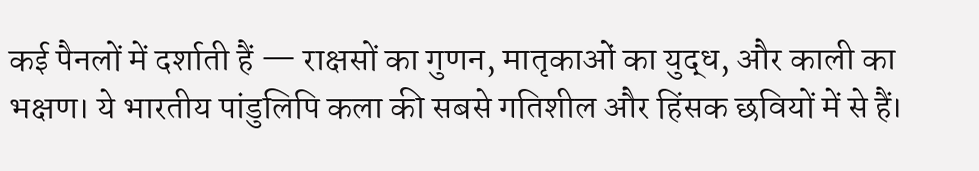कई पैनलों में दर्शाती हैं — राक्षसों का गुणन, मातृकाओं का युद्ध, और काली का भक्षण। ये भारतीय पांडुलिपि कला की सबसे गतिशील और हिंसक छवियों में से हैं।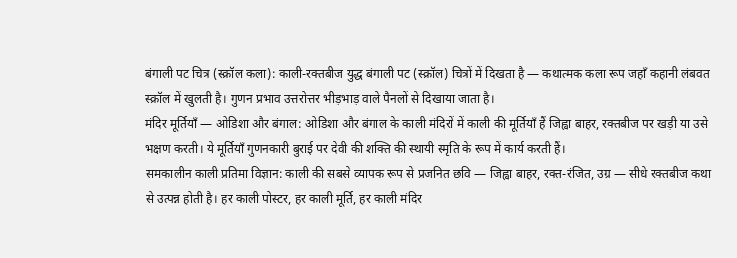बंगाली पट चित्र (स्क्रॉल कला): काली-रक्तबीज युद्ध बंगाली पट (स्क्रॉल) चित्रों में दिखता है — कथात्मक कला रूप जहाँ कहानी लंबवत स्क्रॉल में खुलती है। गुणन प्रभाव उत्तरोत्तर भीड़भाड़ वाले पैनलों से दिखाया जाता है।
मंदिर मूर्तियाँ — ओडिशा और बंगाल: ओडिशा और बंगाल के काली मंदिरों में काली की मूर्तियाँ हैं जिह्वा बाहर, रक्तबीज पर खड़ी या उसे भक्षण करती। ये मूर्तियाँ गुणनकारी बुराई पर देवी की शक्ति की स्थायी स्मृति के रूप में कार्य करती हैं।
समकालीन काली प्रतिमा विज्ञान: काली की सबसे व्यापक रूप से प्रजनित छवि — जिह्वा बाहर, रक्त-रंजित, उग्र — सीधे रक्तबीज कथा से उत्पन्न होती है। हर काली पोस्टर, हर काली मूर्ति, हर काली मंदिर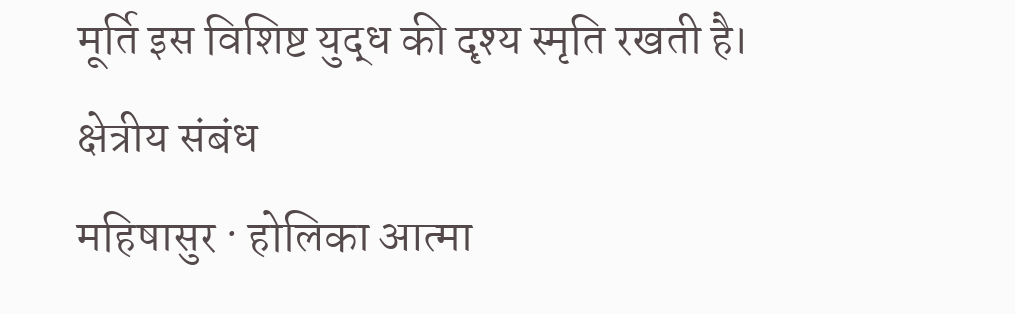मूर्ति इस विशिष्ट युद्ध की दृश्य स्मृति रखती है।
क्षेत्रीय संबंध
महिषासुर · होलिका आत्मा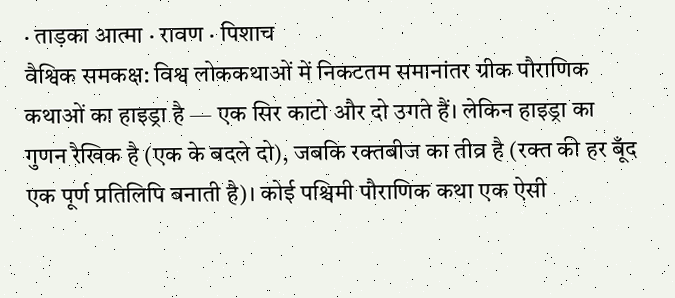· ताड़का आत्मा · रावण · पिशाच
वैश्विक समकक्ष: विश्व लोककथाओं में निकटतम समानांतर ग्रीक पौराणिक कथाओं का हाइड्रा है — एक सिर काटो और दो उगते हैं। लेकिन हाइड्रा का गुणन रैखिक है (एक के बदले दो), जबकि रक्तबीज का तीव्र है (रक्त की हर बूँद एक पूर्ण प्रतिलिपि बनाती है)। कोई पश्चिमी पौराणिक कथा एक ऐसी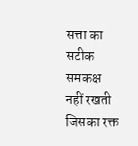सत्ता का सटीक समकक्ष नहीं रखती जिसका रक्त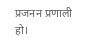प्रजनन प्रणाली हो।